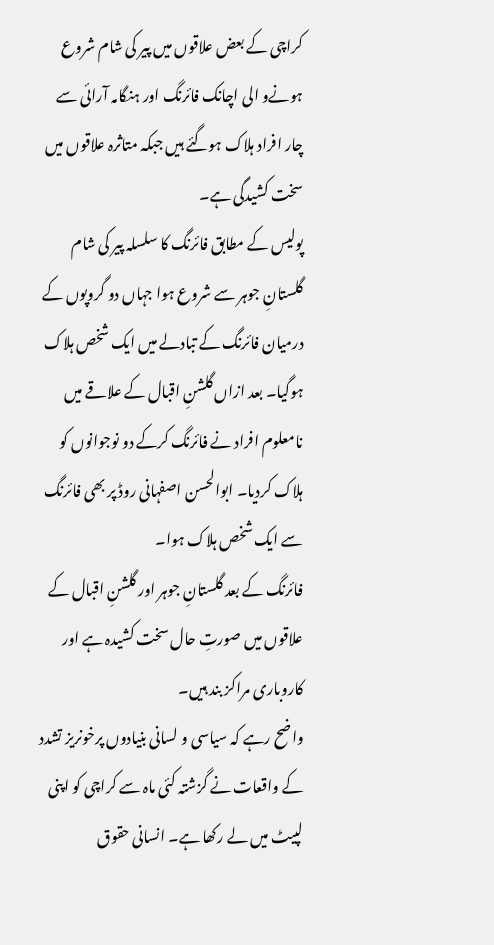کراچی کے بعض علاقوں میں پیر کی شام شروع ہونےو الی اچانک فائرنگ اور ہنگامہ آرائی سے چار افراد ہلاک ہوگئے ہیں جبکہ متاثرہ علاقوں میں سخت کشیدگی ہے۔
پولیس کے مطابق فائرنگ کا سلسلہ پیر کی شام گلستانِ جوہر سے شروع ہوا جہاں دو گروپوں کے درمیان فائرنگ کے تبادلے میں ایک شخص ہلاک ہوگیا۔ بعد ازاں گلشنِ اقبال کے علاقے میں نامعلوم افراد نے فائرنگ کرکے دو نوجوانوں کو ہلاک کردیا۔ ابوالحسن اصفہانی روڈ پر بھی فائرنگ سے ایک شخص ہلاک ہوا۔
فائرنگ کے بعد گلستانِ جوہر اور گلشنِ اقبال کے علاقوں میں صورتِ حال سخت کشیدہ ہے اور کاروباری مراکز بند ہیں۔
واضح رہے کہ سیاسی و لسانی بنیادوں پرخونریز تشدد کے واقعات نے گزشتہ کئی ماہ سے کراچی کو اپنی لپیٹ میں لے رکھا ہے۔ انسانی حقوق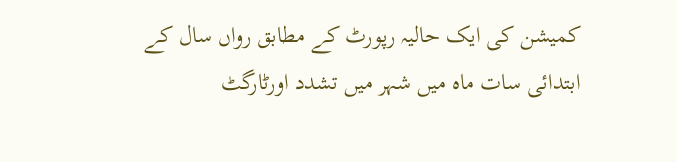کمیشن کی ایک حالیہ رپورٹ کے مطابق رواں سال کے ابتدائی سات ماہ میں شہر میں تشدد اورٹارگٹ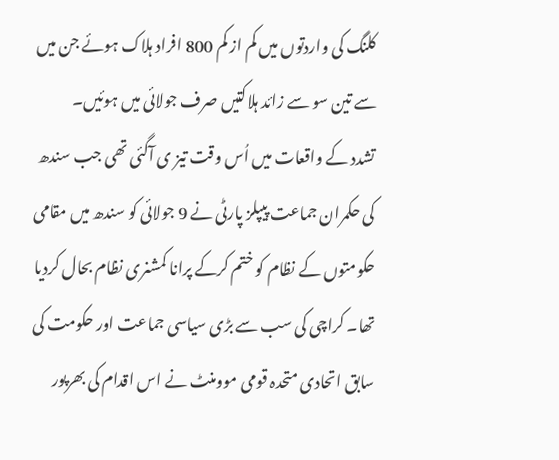کلنگ کی واردتوں میں کم از کم 800 افراد ہلاک ہوئے جن میں سے تین سو سے زائد ہلاکتیں صرف جولائی میں ہوئیں۔
تشدد کے واقعات میں اُس وقت تیز ی آگئی تھی جب سندھ کی حکمران جماعت پیپلز پارٹی نے 9 جولائی کو سندھ میں مقامی حکومتوں کے نظام کو ختم کرکے پرانا کمشنری نظام بحال کردیا تھا۔ کراچی کی سب سے بڑی سیاسی جماعت اور حکومت کی سابق اتحادی متحدہ قومی موومنٹ نے اس اقدام کی بھرپور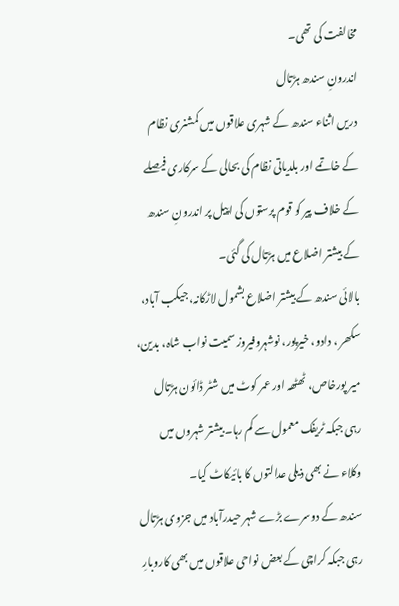مخالفت کی تھی۔
اندرونِ سندھ ہڑتال
دریں اثناء سندھ کے شہری علاقوں میں کمشنری نظام کے خاتمے اور بلدیاتی نظام کی بحالی کے سرکاری فیصلے کے خلاف پیر کو قوم پرستوں کی اپیل پر اندرونِ سندھ کے بیشتر اضلاع میں ہڑتال کی گئی۔
بالائی سندھ کے بیشتر اضلاع بشمول لاڑکانہ، جیکب آباد، سکھر ، دادو، خیرپور، نوشہروفیروز سمیت نواب شاہ، بدین، میر پورخاص، ٹھٹھہ اور عمر کوٹ میں شٹر ڈائون ہڑتال رہی جبکہ ٹریفک معمول سے کم رہا۔ بیشتر شہروں میں وکلاء نے بھی ذیلی عدالتوں کا بائیکاٹ کیا۔
سندھ کے دوسرے بڑے شہر حیدرآباد میں جزوی ہڑتال رہی جبکہ کراچی کے بعض نواحی علاقوں میں بھی کاروبارِ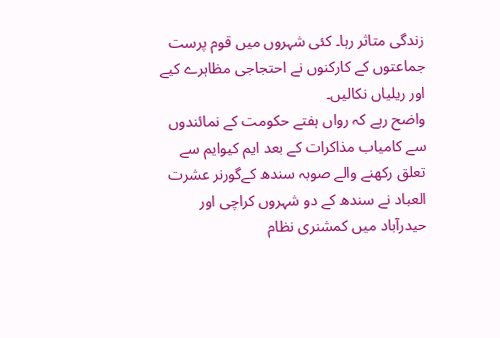زندگی متاثر رہا۔ کئی شہروں میں قوم پرست جماعتوں کے کارکنوں نے احتجاجی مظاہرے کیے اور ریلیاں نکالیں۔
واضح رہے کہ رواں ہفتے حکومت کے نمائندوں سے کامیاب مذاکرات کے بعد ایم کیوایم سے تعلق رکھنے والے صوبہ سندھ کےگورنر عشرت العباد نے سندھ کے دو شہروں کراچی اور حیدرآباد میں کمشنری نظام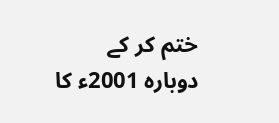ختم کر کے دوبارہ 2001ء کا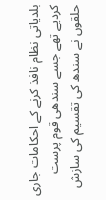بلدیاتی نظام نافذ کرنے کے احکامات جاری کردیے تھے جسے سندھی قوم پرست حلقوں نے سندھ کی تقسیم کی سازش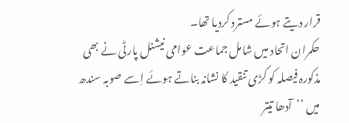قرار دیتے ہوئے مسترد کردیا تھا۔
حکمران اتحاد میں شامل جماعت عوامی نیشنل پارٹی نے بھی مذکورہ فیصلہ کو کڑی تنقید کا نشانہ بناتے ہوئے اِسے صوبہ سندھ میں ’’آدھا تیتر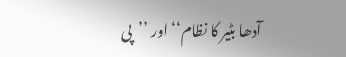آدھا بٹیر کا نظام‘‘ اور ’’پی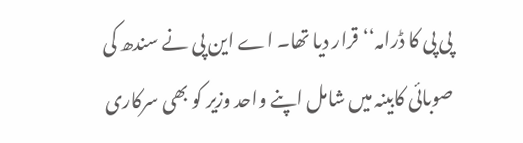پی پی کا ڈرامہ‘‘ قرار دیا تھا۔ اے این پی نے سندھ کی صوبائی کابینہ میں شامل اپنے واحد وزیر کو بھی سرکاری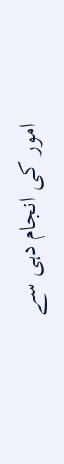امور کی انجام دہی سے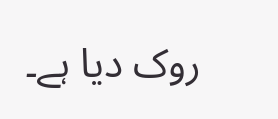روک دیا ہے۔